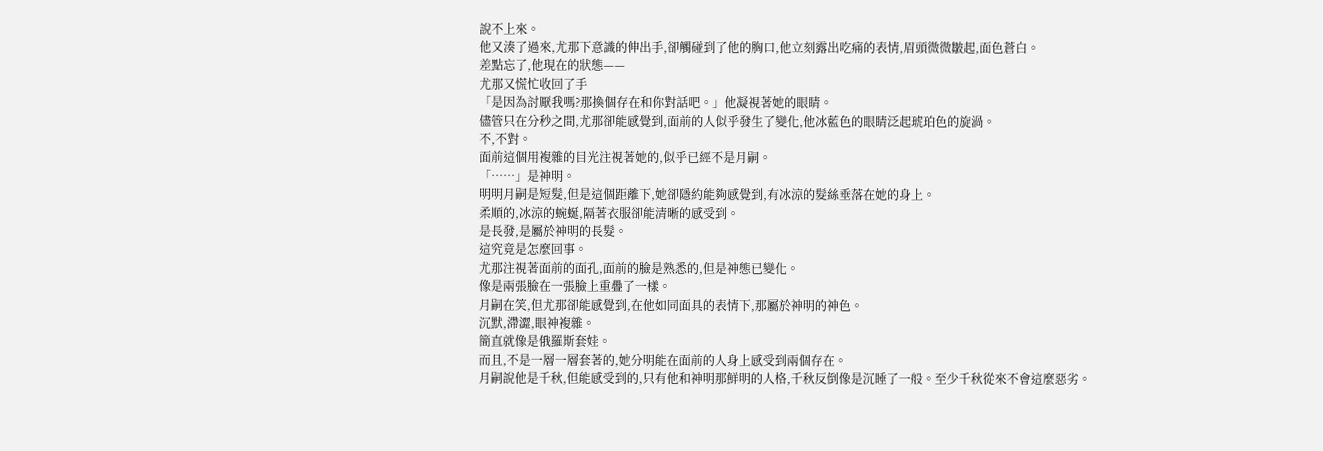說不上來。
他又湊了過來,尤那下意識的伸出手,卻觸碰到了他的胸口,他立刻露出吃痛的表情,眉頭微微皺起,面色蒼白。
差點忘了,他現在的狀態——
尤那又慌忙收回了手
「是因為討厭我嗎?那換個存在和你對話吧。」他凝視著她的眼睛。
儘管只在分秒之間,尤那卻能感覺到,面前的人似乎發生了變化,他冰藍色的眼睛泛起琥珀色的旋渦。
不,不對。
面前這個用複雜的目光注視著她的,似乎已經不是月嗣。
「……」是神明。
明明月嗣是短髮,但是這個距離下,她卻隱約能夠感覺到,有冰涼的髮絲垂落在她的身上。
柔順的,冰涼的蜿蜒,隔著衣服卻能清晰的感受到。
是長發,是屬於神明的長髮。
這究竟是怎麼回事。
尤那注視著面前的面孔,面前的臉是熟悉的,但是神態已變化。
像是兩張臉在一張臉上重疊了一樣。
月嗣在笑,但尤那卻能感覺到,在他如同面具的表情下,那屬於神明的神色。
沉默,滯澀,眼神複雜。
簡直就像是俄羅斯套娃。
而且,不是一層一層套著的,她分明能在面前的人身上感受到兩個存在。
月嗣說他是千秋,但能感受到的,只有他和神明那鮮明的人格,千秋反倒像是沉睡了一般。至少千秋從來不會這麼惡劣。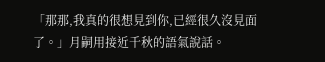「那那,我真的很想見到你,已經很久沒見面了。」月嗣用接近千秋的語氣說話。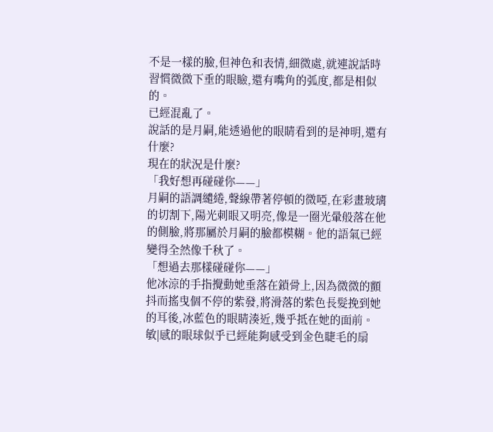不是一樣的臉,但神色和表情,細微處,就連說話時習慣微微下垂的眼瞼,還有嘴角的弧度,都是相似的。
已經混亂了。
說話的是月嗣,能透過他的眼睛看到的是神明,還有什麼?
現在的狀況是什麼?
「我好想再碰碰你——」
月嗣的語調繾綣,聲線帶著停頓的微啞,在彩畫玻璃的切割下,陽光刺眼又明亮,像是一圈光暈般落在他的側臉,將那屬於月嗣的臉都模糊。他的語氣已經變得全然像千秋了。
「想過去那樣碰碰你——」
他冰涼的手指攪動她垂落在鎖骨上,因為微微的顫抖而搖曳個不停的紫發,將滑落的紫色長髮挽到她的耳後,冰藍色的眼睛湊近,幾乎抵在她的面前。
敏|感的眼球似乎已經能夠感受到金色睫毛的扇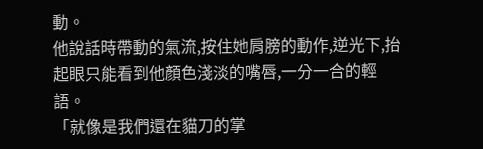動。
他說話時帶動的氣流,按住她肩膀的動作,逆光下,抬起眼只能看到他顏色淺淡的嘴唇,一分一合的輕語。
「就像是我們還在貓刀的掌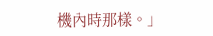機內時那樣。」